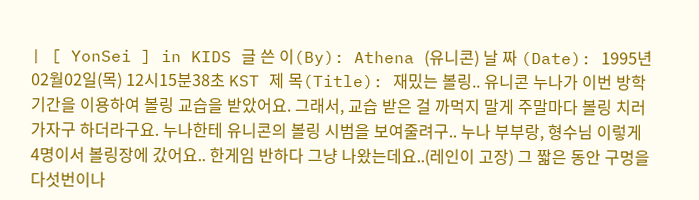| [ YonSei ] in KIDS 글 쓴 이(By): Athena (유니콘) 날 짜 (Date): 1995년02월02일(목) 12시15분38초 KST 제 목(Title): 재밌는 볼링.. 유니콘 누나가 이번 방학기간을 이용하여 볼링 교습을 받았어요. 그래서, 교습 받은 걸 까먹지 말게 주말마다 볼링 치러 가자구 하더라구요. 누나한테 유니콘의 볼링 시범을 보여줄려구.. 누나 부부랑, 형수님 이렇게 4명이서 볼링장에 갔어요.. 한게임 반하다 그냥 나왔는데요..(레인이 고장) 그 짧은 동안 구멍을 다섯번이나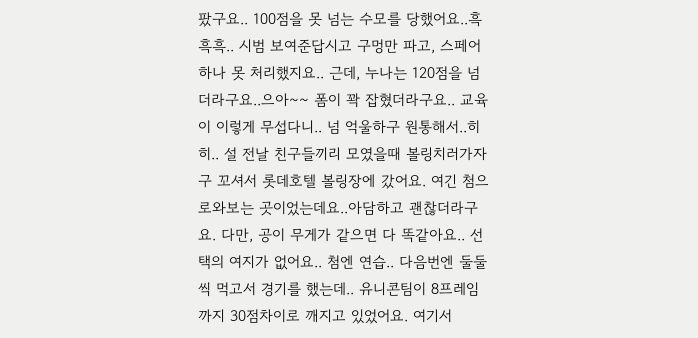팠구요.. 100점을 못 넘는 수모를 당했어요..흑흑흑.. 시범 보여준답시고 구멍만 파고, 스페어 하나 못 처리했지요.. 근데, 누나는 120점을 넘 더라구요..으아~~ 폼이 꽉 잡혔더라구요.. 교육이 이렇게 무섭다니.. 넘 억울하구 원통해서..히히.. 설 전날 친구들끼리 모였을때 볼링치러가자구 꼬셔서 롯데호텔 볼링장에 갔어요. 여긴 첨으로와보는 곳이었는데요..아담하고 괜찮더라구요. 다만, 공이 무게가 같으면 다 똑같아요.. 선택의 여지가 없어요.. 첨엔 연습.. 다음번엔 둘둘씩 먹고서 경기를 했는데.. 유니콘팀이 8프레임까지 30점차이로 깨지고 있었어요. 여기서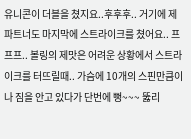유니콘이 더블을 쳤지요..후후후.. 거기에 제 파트너도 마지막에 스트라이크를 쳤어요.. 프프프.. 볼링의 제맛은 어려운 상황에서 스트라이크를 터뜨릴때.. 가슴에 10개의 스핀만큼이나 짐을 안고 있다가 단번에 뻥~~~ 뚫리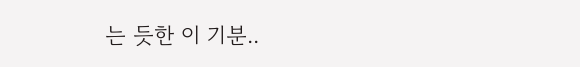는 듯한 이 기분..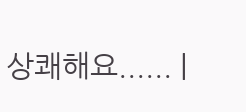상쾌해요...... |